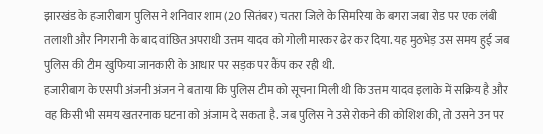झारखंड के हजारीबाग पुलिस ने शनिवार शाम (20 सितंबर) चतरा जिले के सिमरिया के बगरा जबा रोड पर एक लंबी तलाशी और निगरानी के बाद वांछित अपराधी उत्तम यादव को गोली मारकर ढेर कर दिया. यह मुठभेड़ उस समय हुई जब पुलिस की टीम खुफिया जानकारी के आधार पर सड़क पर कैंप कर रही थी.
हजारीबाग के एसपी अंजनी अंजन ने बताया कि पुलिस टीम को सूचना मिली थी कि उत्तम यादव इलाके में सक्रिय है और वह किसी भी समय खतरनाक घटना को अंजाम दे सकता है. जब पुलिस ने उसे रोकने की कोशिश की, तो उसने उन पर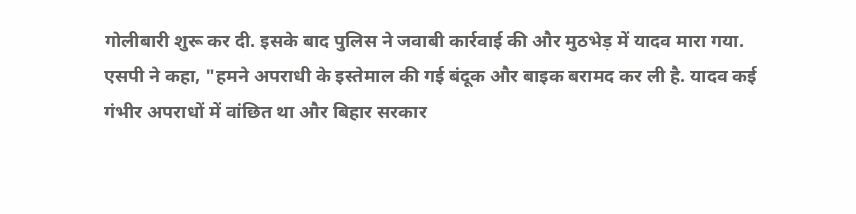गोलीबारी शुरू कर दी. इसके बाद पुलिस ने जवाबी कार्रवाई की और मुठभेड़ में यादव मारा गया.
एसपी ने कहा, "हमने अपराधी के इस्तेमाल की गई बंदूक और बाइक बरामद कर ली है. यादव कई गंभीर अपराधों में वांछित था और बिहार सरकार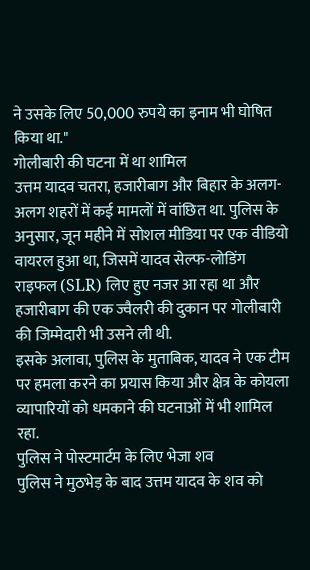ने उसके लिए 50,000 रुपये का इनाम भी घोषित किया था."
गोलीबारी की घटना में था शामिल
उत्तम यादव चतरा, हजारीबाग और बिहार के अलग-अलग शहरों में कई मामलों में वांछित था. पुलिस के अनुसार, जून महीने में सोशल मीडिया पर एक वीडियो वायरल हुआ था, जिसमें यादव सेल्फ-लोडिंग राइफल (SLR) लिए हुए नजर आ रहा था और हजारीबाग की एक ज्वैलरी की दुकान पर गोलीबारी की जिम्मेदारी भी उसने ली थी.
इसके अलावा, पुलिस के मुताबिक, यादव ने एक टीम पर हमला करने का प्रयास किया और क्षेत्र के कोयला व्यापारियों को धमकाने की घटनाओं में भी शामिल रहा.
पुलिस ने पोस्टमार्टम के लिए भेजा शव
पुलिस ने मुठभेड़ के बाद उत्तम यादव के शव को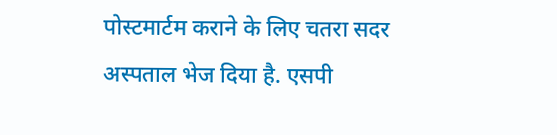पोस्टमार्टम कराने के लिए चतरा सदर अस्पताल भेज दिया है. एसपी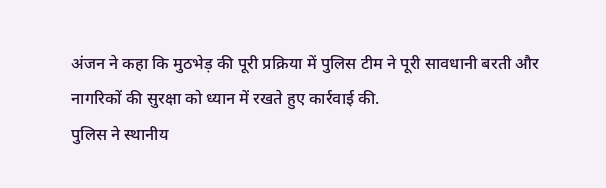अंजन ने कहा कि मुठभेड़ की पूरी प्रक्रिया में पुलिस टीम ने पूरी सावधानी बरती और नागरिकों की सुरक्षा को ध्यान में रखते हुए कार्रवाई की.
पुलिस ने स्थानीय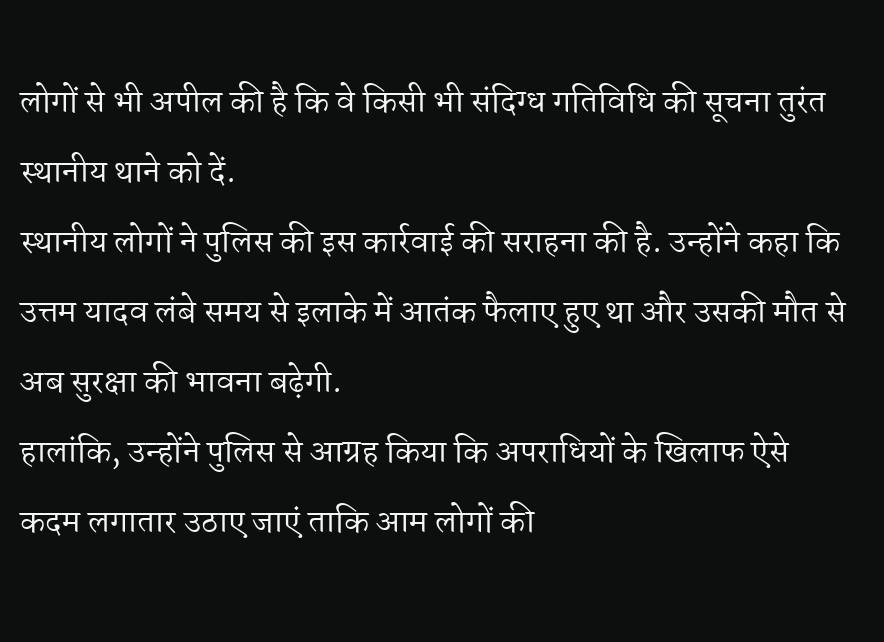लोगों से भी अपील की है कि वे किसी भी संदिग्ध गतिविधि की सूचना तुरंत स्थानीय थाने को दें.
स्थानीय लोगों ने पुलिस की इस कार्रवाई की सराहना की है. उन्होंने कहा कि उत्तम यादव लंबे समय से इलाके में आतंक फैलाए हुए था और उसकी मौत से अब सुरक्षा की भावना बढ़ेगी.
हालांकि, उन्होंने पुलिस से आग्रह किया कि अपराधियों के खिलाफ ऐसे कदम लगातार उठाए जाएं ताकि आम लोगों की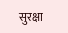सुरक्षा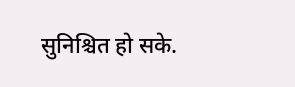सुनिश्चित हो सके.